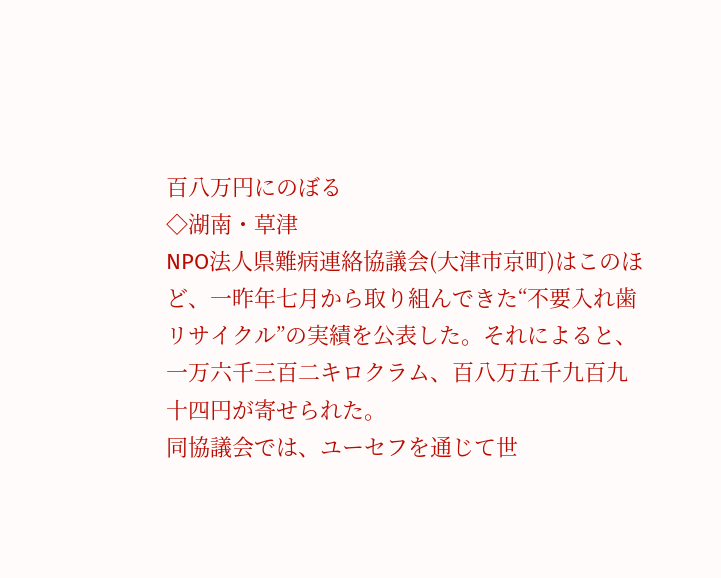百八万円にのぼる
◇湖南・草津
NPO法人県難病連絡協議会(大津市京町)はこのほど、一昨年七月から取り組んできた“不要入れ歯リサイクル”の実績を公表した。それによると、一万六千三百二キロクラム、百八万五千九百九十四円が寄せられた。
同協議会では、ユーセフを通じて世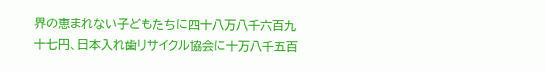界の恵まれない子どもたちに四十八万八千六百九十七円、日本入れ歯リサイクル協会に十万八千五百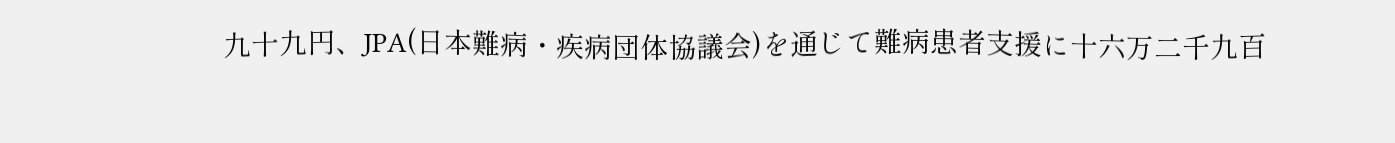九十九円、JPA(日本難病・疾病団体協議会)を通じて難病患者支援に十六万二千九百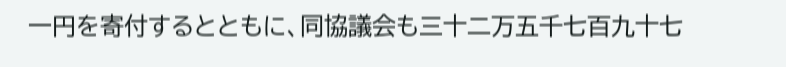一円を寄付するとともに、同協議会も三十二万五千七百九十七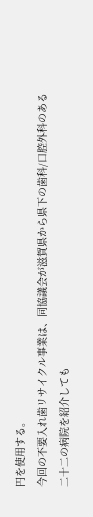円を使用する。
今回の不要入れ歯リサイクル事業は、同協議会が滋賀県から県下の歯科/口腔外科のある二十二の病院を紹介しても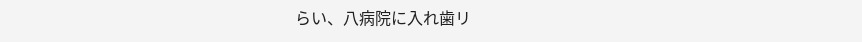らい、八病院に入れ歯リ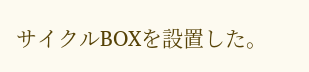サイクルBOXを設置した。